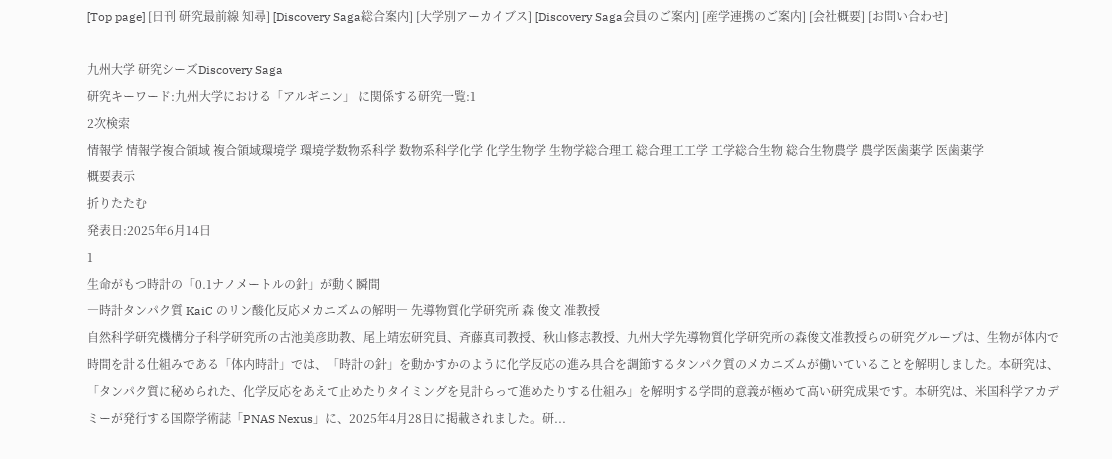[Top page] [日刊 研究最前線 知尋] [Discovery Saga総合案内] [大学別アーカイブス] [Discovery Saga会員のご案内] [産学連携のご案内] [会社概要] [お問い合わせ]

九州大学 研究シーズDiscovery Saga
研究キーワード:九州大学における「アルギニン」 に関係する研究一覧:1
2次検索
情報学 情報学複合領域 複合領域環境学 環境学数物系科学 数物系科学化学 化学生物学 生物学総合理工 総合理工工学 工学総合生物 総合生物農学 農学医歯薬学 医歯薬学
概要表示
折りたたむ
発表日:2025年6月14日
1
生命がもつ時計の「0.1ナノメートルの針」が動く瞬間
―時計タンパク質 KaiC のリン酸化反応メカニズムの解明― 先導物質化学研究所 森 俊文 准教授
自然科学研究機構分子科学研究所の古池美彦助教、尾上靖宏研究員、斉藤真司教授、秋山修志教授、九州大学先導物質化学研究所の森俊文准教授らの研究グループは、生物が体内で時間を計る仕組みである「体内時計」では、「時計の針」を動かすかのように化学反応の進み具合を調節するタンパク質のメカニズムが働いていることを解明しました。本研究は、「タンパク質に秘められた、化学反応をあえて止めたりタイミングを見計らって進めたりする仕組み」を解明する学問的意義が極めて高い研究成果です。本研究は、米国科学アカデミーが発行する国際学術誌「PNAS Nexus」に、2025年4月28日に掲載されました。研...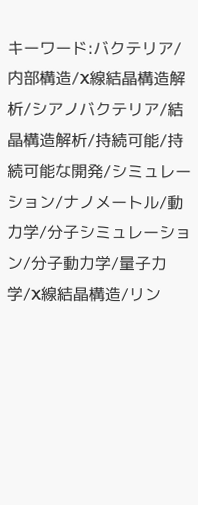キーワード:バクテリア/内部構造/X線結晶構造解析/シアノバクテリア/結晶構造解析/持続可能/持続可能な開発/シミュレーション/ナノメートル/動力学/分子シミュレーション/分子動力学/量子力学/X線結晶構造/リン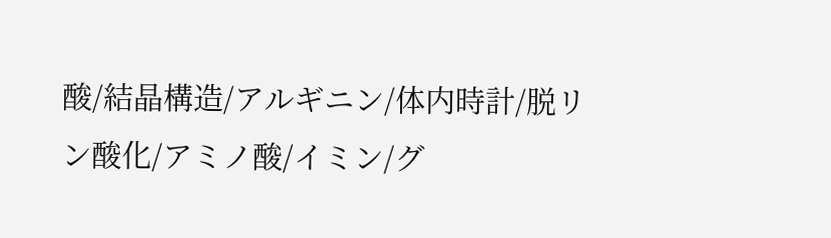酸/結晶構造/アルギニン/体内時計/脱リン酸化/アミノ酸/イミン/グ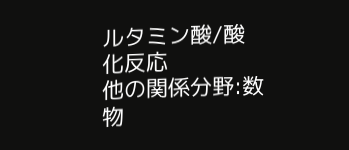ルタミン酸/酸化反応
他の関係分野:数物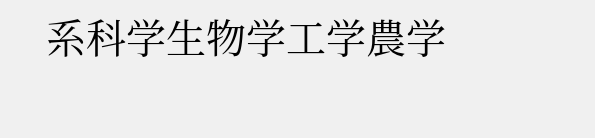系科学生物学工学農学